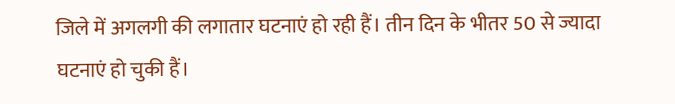जिले में अगलगी की लगातार घटनाएं हो रही हैं। तीन दिन के भीतर 50 से ज्यादा घटनाएं हो चुकी हैं।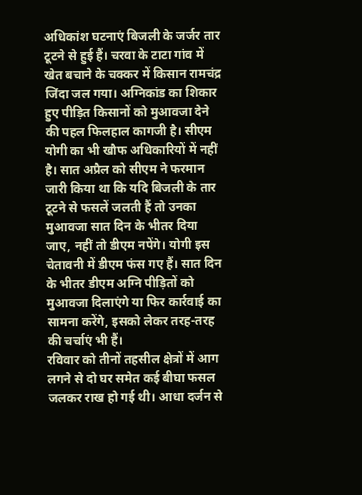अधिकांश घटनाएं बिजली के जर्जर तार टूटने से हुई हैं। चरवा के टाटा गांव में खेत बचाने के चक्कर में किसान रामचंद्र जिंदा जल गया। अग्निकांड का शिकार हुए पीड़ित किसानों को मुआवजा देने की पहल फिलहाल कागजी है। सीएम योगी का भी खौफ अधिकारियों में नहीं है। सात अप्रैल को सीएम ने फरमान जारी किया था कि यदि बिजली के तार टूटने से फसलें जलती हैं तो उनका मुआवजा सात दिन के भीतर दिया जाए, नहीं तो डीएम नपेंगे। योगी इस चेतावनी में डीएम फंस गए हैं। सात दिन के भीतर डीएम अग्नि पीड़ितों को मुआवजा दिलाएंगे या फिर कार्रवाई का सामना करेंगे, इसको लेकर तरह-तरह की चर्चाएं भी हैं।
रविवार को तीनों तहसील क्षेत्रों में आग लगने से दो घर समेत कई बीघा फसल जलकर राख हो गई थी। आधा दर्जन से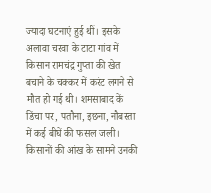ज्यादा घटनाएं हुई थीं। इसके अलावा चरवा के टाटा गांव में किसान रामचंद्र गुप्ता की खेत बचाने के चक्कर में करंट लगने से मौत हो गई थी। शमसाबाद कें डिंचा पर, पतौना, इछना, नौबस्ता में कई बीघें की फसल जली। किसानों की आंख के सामने उनकी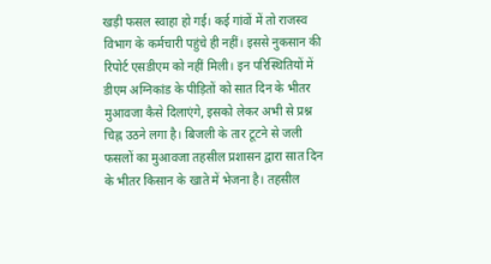खड़ी फसल स्वाहा हो गई। कई गांवों में तो राजस्व विभाग के कर्मचारी पहुंचे ही नहीं। इससे नुकसान की रिपोर्ट एसडीएम को नहीं मिली। इन परिस्थितियों में डीएम अग्निकांड के पीड़ितों को सात दिन के भीतर मुआवजा कैसे दिलाएंगे, इसको लेकर अभी से प्रश्न चिह्न उठने लगा है। बिजली के तार टूटने से जली फसलों का मुआवजा तहसील प्रशासन द्वारा सात दिन के भीतर किसान के खाते में भेजना है। तहसील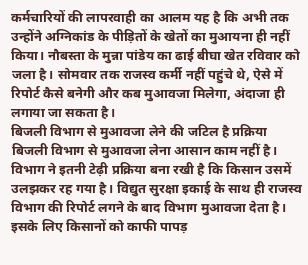कर्मचारियों की लापरवाही का आलम यह है कि अभी तक उन्होंने अग्निकांड के पीड़ितों के खेतों का मुआयना ही नहीं किया। नौबस्ता के मुन्ना पांडेय का ढाई बीघा खेत रविवार को जला है। सोमवार तक राजस्व कर्मी नहीं पहुंचे थे, ऐसे में रिपोर्ट कैसे बनेगी और कब मुआवजा मिलेगा, अंदाजा ही लगाया जा सकता है।
बिजली विभाग से मुआवजा लेने की जटिल है प्रक्रिया
बिजली विभाग से मुआवजा लेना आसान काम नहीं है। विभाग ने इतनी टेढ़ी प्रक्रिया बना रखी है कि किसान उसमें उलझकर रह गया है। विद्युत सुरक्षा इकाई के साथ ही राजस्व विभाग की रिपोर्ट लगने के बाद विभाग मुआवजा देता है। इसके लिए किसानों को काफी पापड़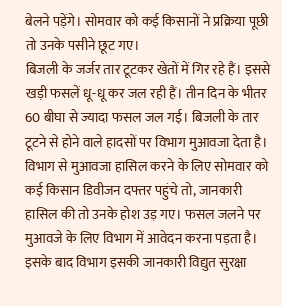बेलने पड़ेंगे। सोमवार को कई किसानों ने प्रक्रिया पूछी तो उनके पसीने छूट गए।
बिजली के जर्जर तार टूटकर खेतों में गिर रहे हैं। इससे खड़ी फसलें धू-धू कर जल रही हैं। तीन दिन के भीतर 60 बीघा से ज्यादा फसल जल गई। बिजली के तार टूटने से होने वाले हादसों पर विभाग मुआवजा देता है। विभाग से मुआवजा हासिल करने के लिए सोमवार को कई किसान डिवीजन दफ्तर पहुंचे तो, जानकारी हासिल की तो उनके होश उड़ गए। फसल जलने पर मुआवजे के लिए विभाग में आवेदन करना पड़ता है। इसके बाद विभाग इसकी जानकारी विद्युत सुरक्षा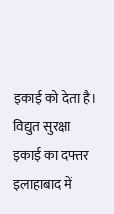इकाई को देता है। विद्युत सुरक्षा इकाई का दफ्तर इलाहाबाद में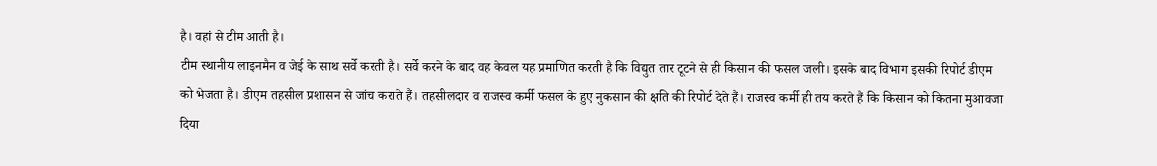है। वहां से टीम आती है।
टीम स्थानीय लाइनमैन व जेई के साथ सर्वे करती है। सर्वे करने के बाद वह केवल यह प्रमाणित करती है कि विद्युत तार टूटने से ही किसान की फसल जली। इसके बाद विभाग इसकी रिपोर्ट डीएम को भेजता है। डीएम तहसील प्रशासन से जांच कराते हैं। तहसीलदार व राजस्व कर्मी फसल के हुए नुकसान की क्षति की रिपोर्ट देते हैं। राजस्व कर्मी ही तय करते हैं कि किसान को कितना मुआवजा दिया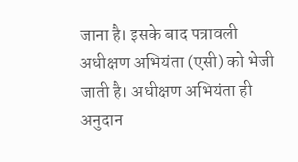जाना है। इसके बाद पत्रावली अधीक्षण अभियंता (एसी) को भेजी जाती है। अधीक्षण अभियंता ही अनुदान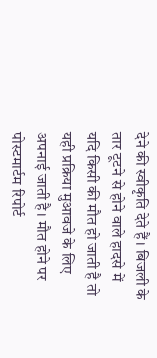देने की स्वीकृति देते हैं। बिजली के तार टूटने से होने वाले हादसे में यदि किसी की मौत हो जाती है तो यही प्रक्रिया मुआवजे के लिए अपनाई जाती है। मौत होने पर पोस्टमार्टम रिपोर्ट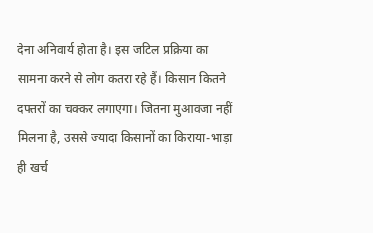देना अनिवार्य होता है। इस जटिल प्रक्रिया का सामना करने से लोग कतरा रहे हैं। किसान कितने दफ्तरों का चक्कर लगाएगा। जितना मुआवजा नहीं मिलना है, उससे ज्यादा किसानों का किराया-भाड़ा ही खर्च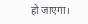हो जाएगा।